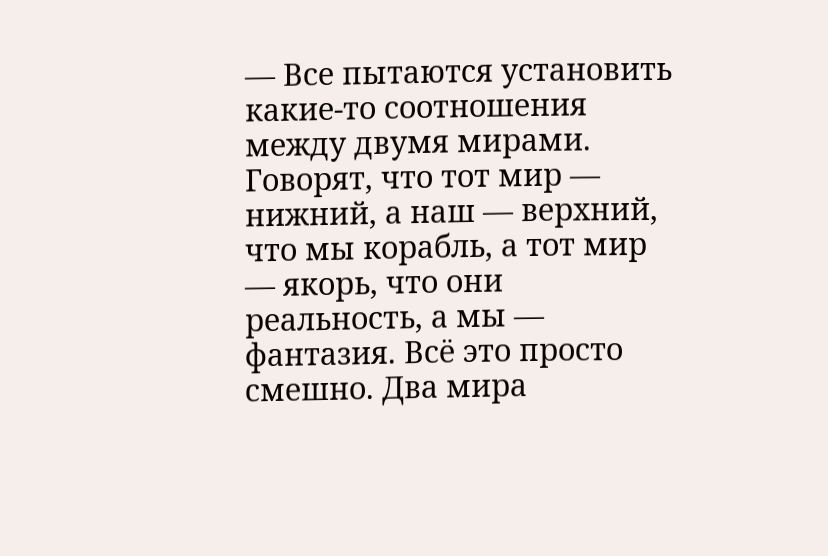— Все пытаются установить какие-то соотношения между двумя мирами. Говорят, что тот мир — нижний, а наш — верхний, что мы корабль, а тот мир — якорь, что они реальность, а мы — фантазия. Всё это просто смешно. Два мира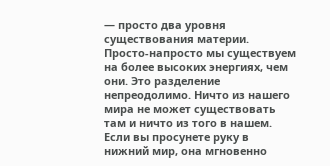— просто два уровня существования материи. Просто-напросто мы существуем на более высоких энергиях, чем они. Это разделение непреодолимо. Ничто из нашего мира не может существовать там и ничто из того в нашем. Если вы просунете руку в нижний мир, она мгновенно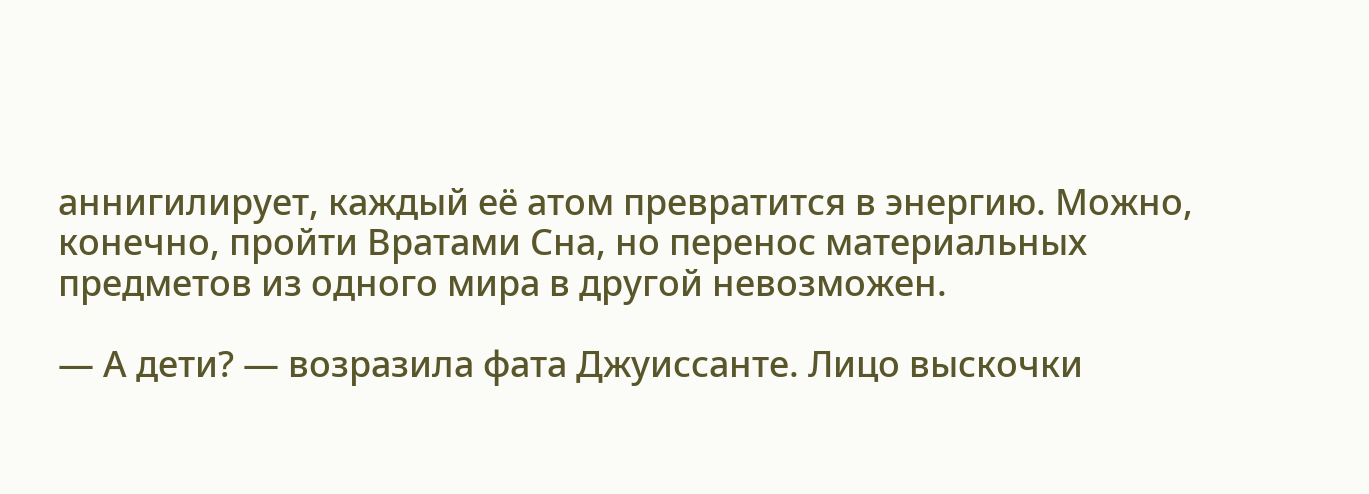аннигилирует, каждый её атом превратится в энергию. Можно, конечно, пройти Вратами Сна, но перенос материальных предметов из одного мира в другой невозможен.

— А дети? — возразила фата Джуиссанте. Лицо выскочки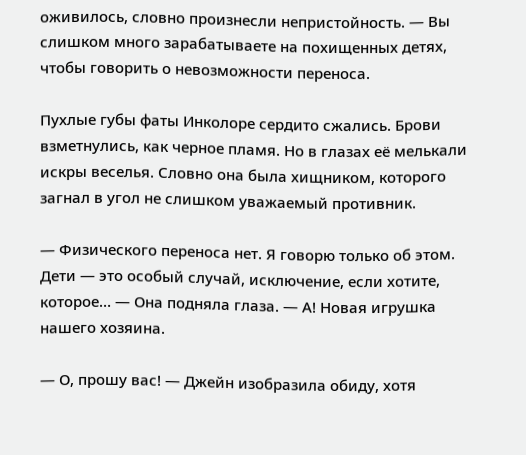оживилось, словно произнесли непристойность. — Вы слишком много зарабатываете на похищенных детях, чтобы говорить о невозможности переноса.

Пухлые губы фаты Инколоре сердито сжались. Брови взметнулись, как черное пламя. Но в глазах её мелькали искры веселья. Словно она была хищником, которого загнал в угол не слишком уважаемый противник.

— Физического переноса нет. Я говорю только об этом. Дети — это особый случай, исключение, если хотите, которое… — Она подняла глаза. — А! Новая игрушка нашего хозяина.

— О, прошу вас! — Джейн изобразила обиду, хотя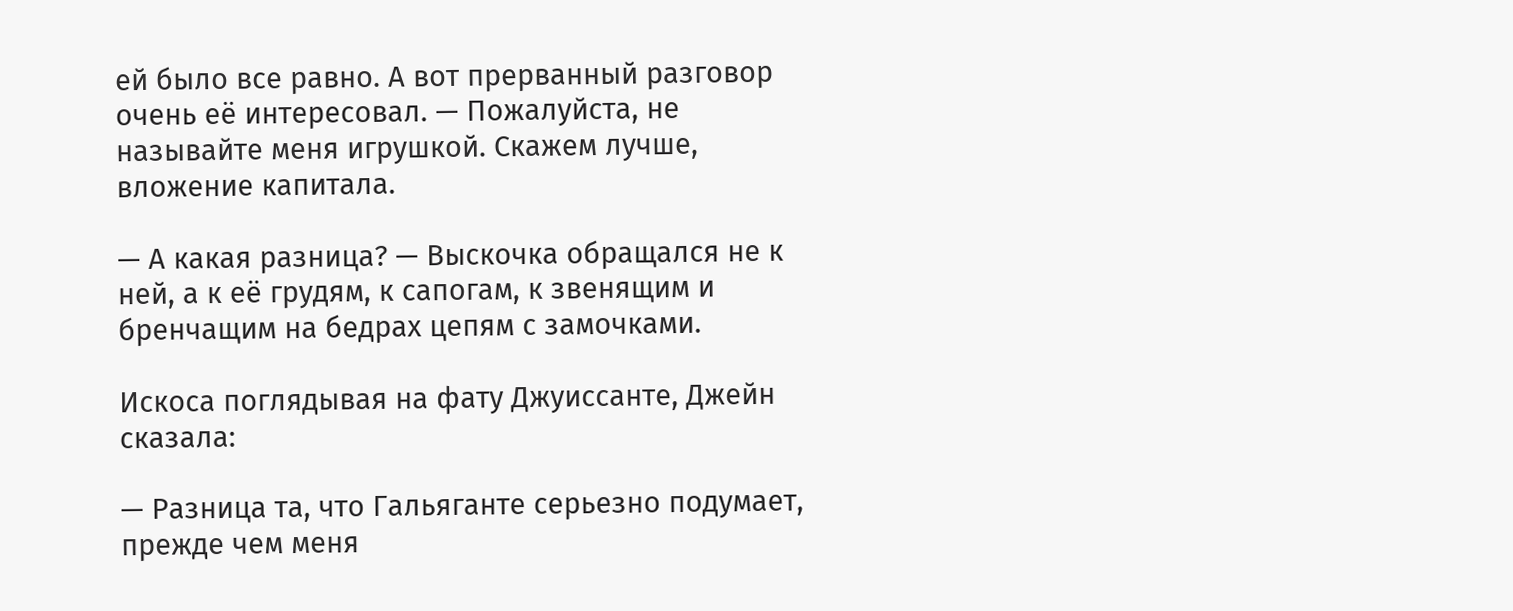ей было все равно. А вот прерванный разговор очень её интересовал. — Пожалуйста, не называйте меня игрушкой. Скажем лучше, вложение капитала.

— А какая разница? — Выскочка обращался не к ней, а к её грудям, к сапогам, к звенящим и бренчащим на бедрах цепям с замочками.

Искоса поглядывая на фату Джуиссанте, Джейн сказала:

— Разница та, что Гальяганте серьезно подумает, прежде чем меня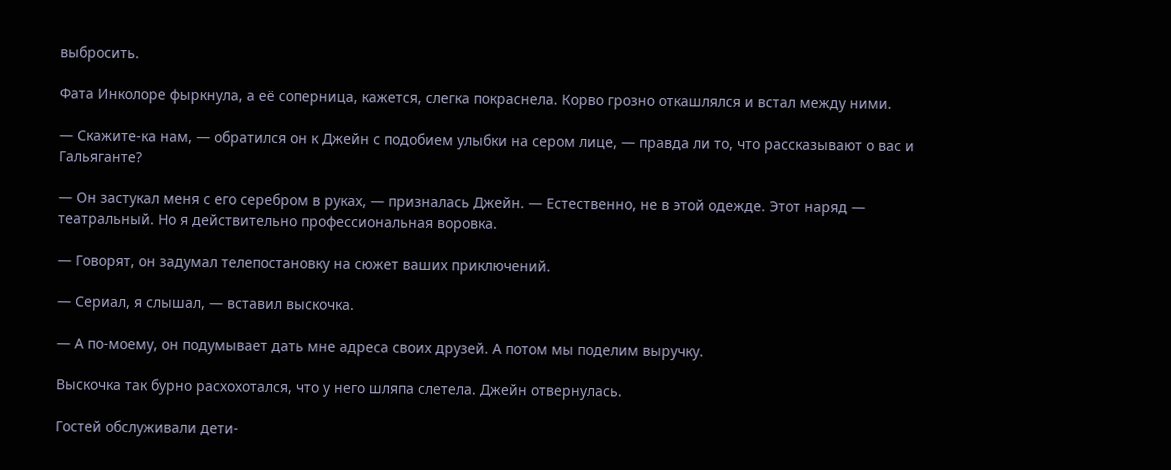выбросить.

Фата Инколоре фыркнула, а её соперница, кажется, слегка покраснела. Корво грозно откашлялся и встал между ними.

— Скажите-ка нам, — обратился он к Джейн с подобием улыбки на сером лице, — правда ли то, что рассказывают о вас и Гальяганте?

— Он застукал меня с его серебром в руках, — призналась Джейн. — Естественно, не в этой одежде. Этот наряд — театральный. Но я действительно профессиональная воровка.

— Говорят, он задумал телепостановку на сюжет ваших приключений.

— Сериал, я слышал, — вставил выскочка.

— А по-моему, он подумывает дать мне адреса своих друзей. А потом мы поделим выручку.

Выскочка так бурно расхохотался, что у него шляпа слетела. Джейн отвернулась.

Гостей обслуживали дети-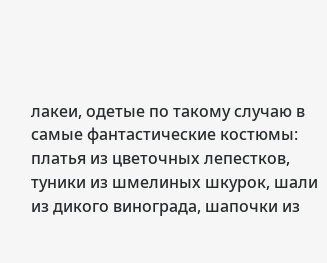лакеи, одетые по такому случаю в самые фантастические костюмы: платья из цветочных лепестков, туники из шмелиных шкурок, шали из дикого винограда, шапочки из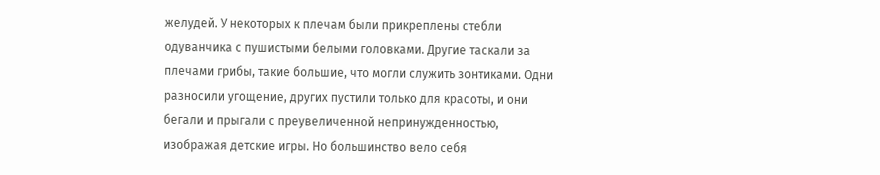желудей. У некоторых к плечам были прикреплены стебли одуванчика с пушистыми белыми головками. Другие таскали за плечами грибы, такие большие, что могли служить зонтиками. Одни разносили угощение, других пустили только для красоты, и они бегали и прыгали с преувеличенной непринужденностью, изображая детские игры. Но большинство вело себя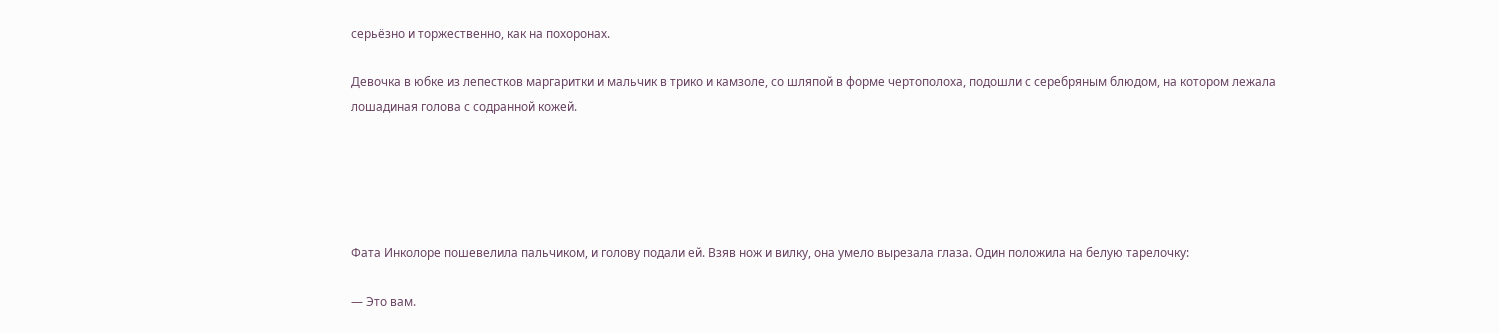серьёзно и торжественно, как на похоронах.

Девочка в юбке из лепестков маргаритки и мальчик в трико и камзоле, со шляпой в форме чертополоха, подошли с серебряным блюдом, на котором лежала лошадиная голова с содранной кожей.





Фата Инколоре пошевелила пальчиком, и голову подали ей. Взяв нож и вилку, она умело вырезала глаза. Один положила на белую тарелочку:

— Это вам.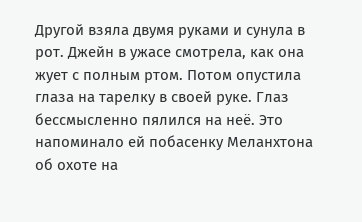Другой взяла двумя руками и сунула в рот. Джейн в ужасе смотрела, как она жует с полным ртом. Потом опустила глаза на тарелку в своей руке. Глаз бессмысленно пялился на неё. Это напоминало ей побасенку Меланхтона об охоте на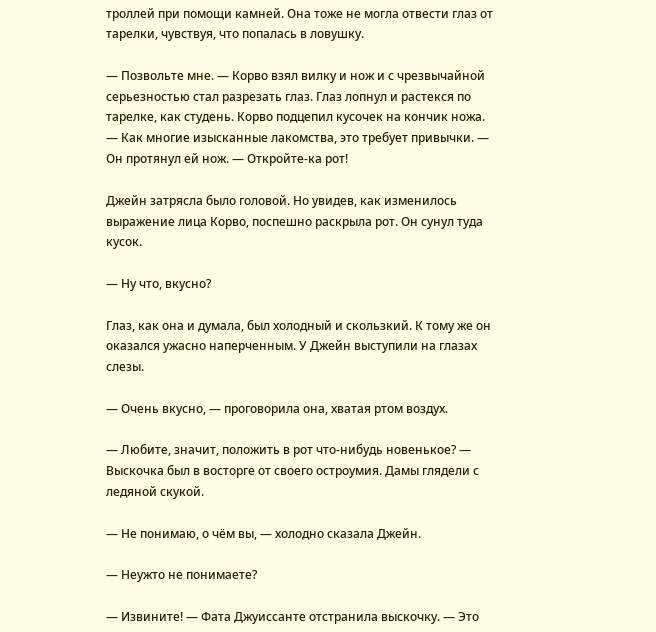троллей при помощи камней. Она тоже не могла отвести глаз от тарелки, чувствуя, что попалась в ловушку.

— Позвольте мне. — Корво взял вилку и нож и с чрезвычайной серьезностью стал разрезать глаз. Глаз лопнул и растекся по тарелке, как студень. Корво подцепил кусочек на кончик ножа. — Как многие изысканные лакомства, это требует привычки. — Он протянул ей нож. — Откройте-ка рот!

Джейн затрясла было головой. Но увидев, как изменилось выражение лица Корво, поспешно раскрыла рот. Он сунул туда кусок.

— Ну что, вкусно?

Глаз, как она и думала, был холодный и скользкий. К тому же он оказался ужасно наперченным. У Джейн выступили на глазах слезы.

— Очень вкусно, — проговорила она, хватая ртом воздух.

— Любите, значит, положить в рот что-нибудь новенькое? — Выскочка был в восторге от своего остроумия. Дамы глядели с ледяной скукой.

— Не понимаю, о чём вы, — холодно сказала Джейн.

— Неужто не понимаете?

— Извините! — Фата Джуиссанте отстранила выскочку. — Это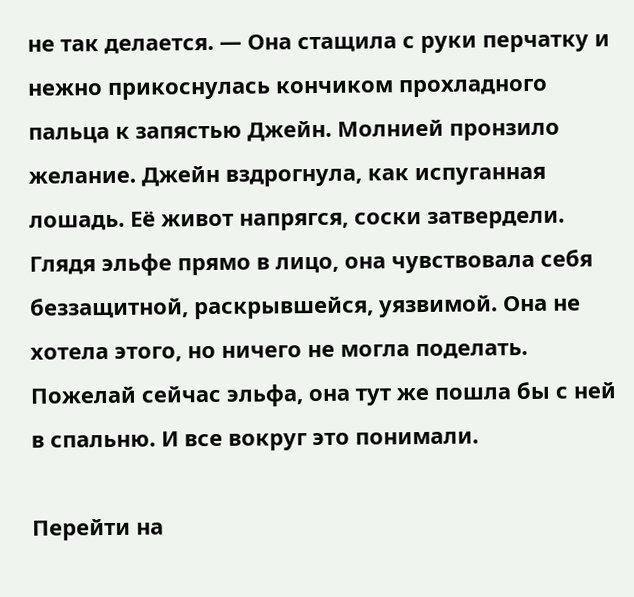не так делается. — Она стащила с руки перчатку и нежно прикоснулась кончиком прохладного пальца к запястью Джейн. Молнией пронзило желание. Джейн вздрогнула, как испуганная лошадь. Её живот напрягся, соски затвердели. Глядя эльфе прямо в лицо, она чувствовала себя беззащитной, раскрывшейся, уязвимой. Она не хотела этого, но ничего не могла поделать. Пожелай сейчас эльфа, она тут же пошла бы с ней в спальню. И все вокруг это понимали.

Перейти на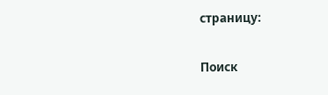страницу:

Поиск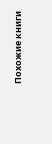Похожие книги